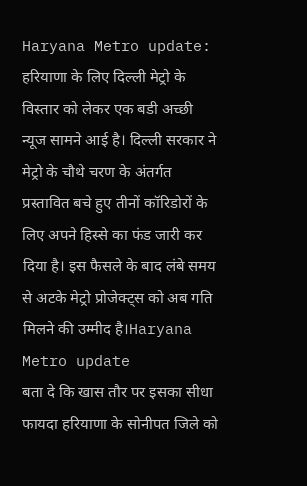Haryana Metro update: हरियाणा के लिए दिल्ली मेट्रो के विस्तार को लेकर एक बडी अच्छी न्यूज सामने आई है। दिल्ली सरकार ने मेट्रो के चौथे चरण के अंतर्गत प्रस्तावित बचे हुए तीनों कॉरिडोरों के लिए अपने हिस्से का फंड जारी कर दिया है। इस फैसले के बाद लंबे समय से अटके मेट्रो प्रोजेक्ट्स को अब गति मिलने की उम्मीद है।Haryana Metro update
बता दे कि खास तौर पर इसका सीधा फायदा हरियाणा के सोनीपत जिले को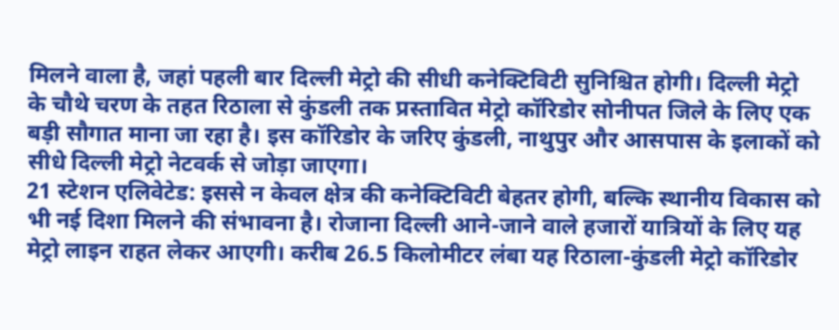मिलने वाला है, जहां पहली बार दिल्ली मेट्रो की सीधी कनेक्टिविटी सुनिश्चित होगी। दिल्ली मेट्रो के चौथे चरण के तहत रिठाला से कुंडली तक प्रस्तावित मेट्रो कॉरिडोर सोनीपत जिले के लिए एक बड़ी सौगात माना जा रहा है। इस कॉरिडोर के जरिए कुंडली, नाथुपुर और आसपास के इलाकों को सीधे दिल्ली मेट्रो नेटवर्क से जोड़ा जाएगा।
21 स्टेशन एलिवेटेड: इससे न केवल क्षेत्र की कनेक्टिविटी बेहतर होगी, बल्कि स्थानीय विकास को भी नई दिशा मिलने की संभावना है। रोजाना दिल्ली आने-जाने वाले हजारों यात्रियों के लिए यह मेट्रो लाइन राहत लेकर आएगी। करीब 26.5 किलोमीटर लंबा यह रिठाला-कुंडली मेट्रो कॉरिडोर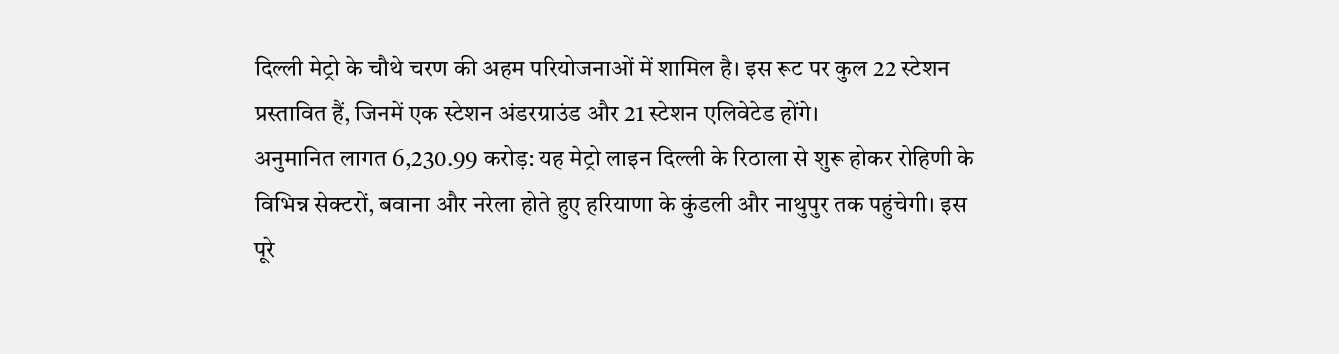दिल्ली मेट्रो के चौथे चरण की अहम परियोजनाओं में शामिल है। इस रूट पर कुल 22 स्टेशन प्रस्तावित हैं, जिनमें एक स्टेशन अंडरग्राउंड और 21 स्टेशन एलिवेटेड होंगे।
अनुमानित लागत 6,230.99 करोड़: यह मेट्रो लाइन दिल्ली के रिठाला से शुरू होकर रोहिणी के विभिन्न सेक्टरों, बवाना और नरेला होते हुए हरियाणा के कुंडली और नाथुपुर तक पहुंचेगी। इस पूरे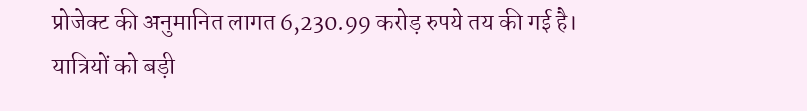प्रोजेक्ट की अनुमानित लागत 6,230.99 करोड़ रुपये तय की गई है।
यात्रियों को बड़ी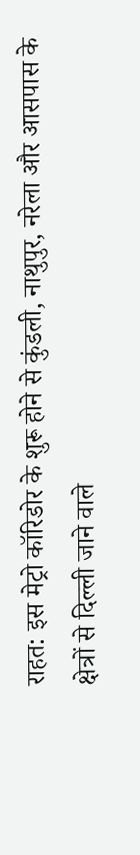राहत: इस मेट्रो कॉरिडोर के शुरू होने से कुंडली, नाथुपुर, नरेला और आसपास के क्षेत्रों से दिल्ली जाने वाले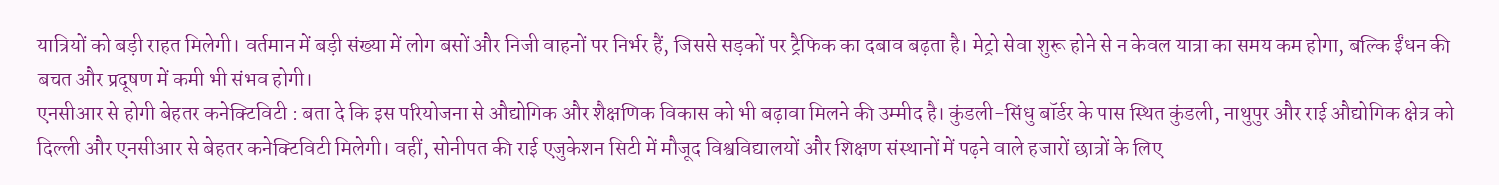यात्रियों को बड़ी राहत मिलेगी। वर्तमान में बड़ी संख्या में लोग बसों और निजी वाहनों पर निर्भर हैं, जिससे सड़कों पर ट्रैफिक का दबाव बढ़ता है। मेट्रो सेवा शुरू होने से न केवल यात्रा का समय कम होगा, बल्कि ईंधन की बचत और प्रदूषण में कमी भी संभव होगी।
एनसीआर से होगी बेहतर कनेक्टिविटी : बता दे कि इस परियोजना से औद्योगिक और शैक्षणिक विकास को भी बढ़ावा मिलने की उम्मीद है। कुंडली-सिंधु बॉर्डर के पास स्थित कुंडली, नाथुपुर और राई औद्योगिक क्षेत्र को दिल्ली और एनसीआर से बेहतर कनेक्टिविटी मिलेगी। वहीं, सोनीपत की राई एजुकेशन सिटी में मौजूद विश्वविद्यालयों और शिक्षण संस्थानों में पढ़ने वाले हजारों छात्रों के लिए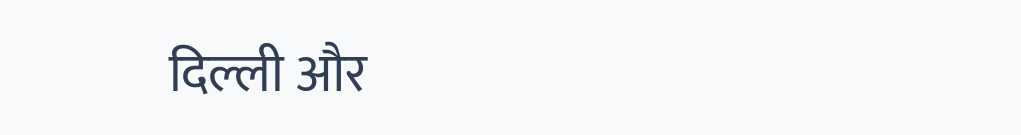दिल्ली और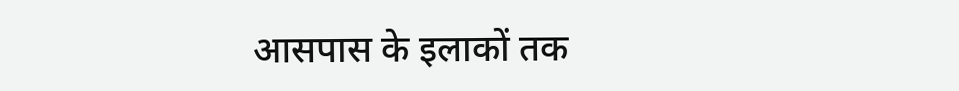आसपास के इलाकों तक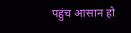पहुंच आसान हो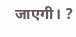जाएगी। ?